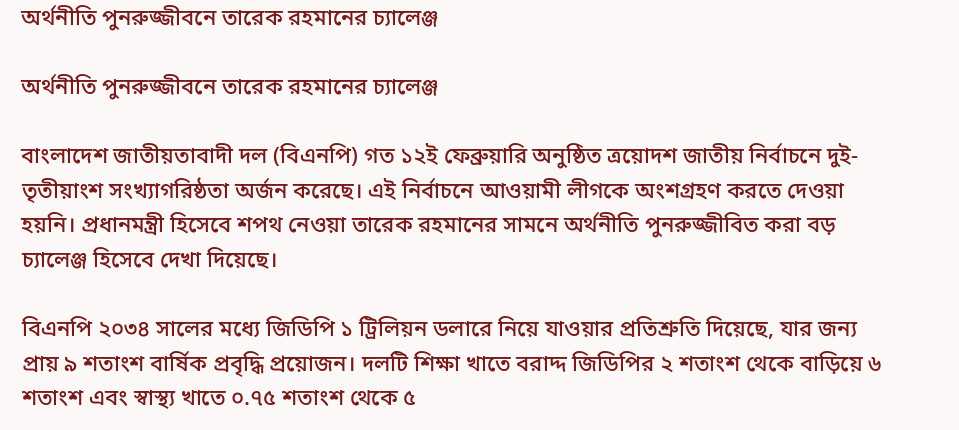অর্থনীতি পুনরুজ্জীবনে তারেক রহমানের চ্যালেঞ্জ

অর্থনীতি পুনরুজ্জীবনে তারেক রহমানের চ্যালেঞ্জ

বাংলাদেশ জাতীয়তাবাদী দল (বিএনপি) গত ১২ই ফেব্রুয়ারি অনুষ্ঠিত ত্রয়োদশ জাতীয় নির্বাচনে দুই-তৃতীয়াংশ সংখ্যাগরিষ্ঠতা অর্জন করেছে। এই নির্বাচনে আওয়ামী লীগকে অংশগ্রহণ করতে দেওয়া হয়নি। প্রধানমন্ত্রী হিসেবে শপথ নেওয়া তারেক রহমানের সামনে অর্থনীতি পুনরুজ্জীবিত করা বড় চ্যালেঞ্জ হিসেবে দেখা দিয়েছে।

বিএনপি ২০৩৪ সালের মধ্যে জিডিপি ১ ট্রিলিয়ন ডলারে নিয়ে যাওয়ার প্রতিশ্রুতি দিয়েছে, যার জন্য প্রায় ৯ শতাংশ বার্ষিক প্রবৃদ্ধি প্রয়োজন। দলটি শিক্ষা খাতে বরাদ্দ জিডিপির ২ শতাংশ থেকে বাড়িয়ে ৬ শতাংশ এবং স্বাস্থ্য খাতে ০.৭৫ শতাংশ থেকে ৫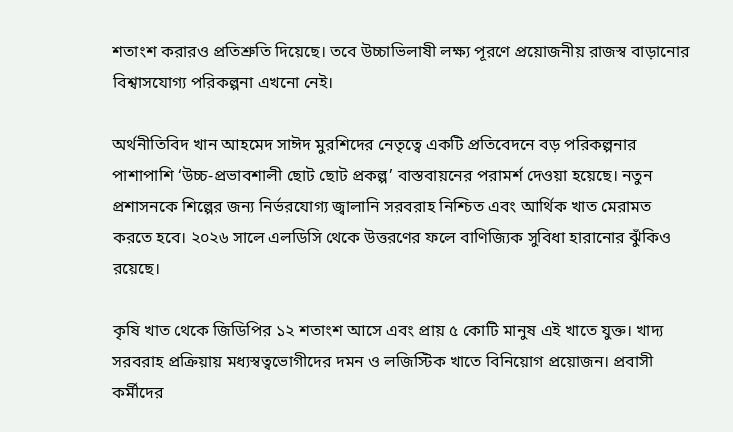শতাংশ করারও প্রতিশ্রুতি দিয়েছে। তবে উচ্চাভিলাষী লক্ষ্য পূরণে প্রয়োজনীয় রাজস্ব বাড়ানোর বিশ্বাসযোগ্য পরিকল্পনা এখনো নেই।

অর্থনীতিবিদ খান আহমেদ সাঈদ মুরশিদের নেতৃত্বে একটি প্রতিবেদনে বড় পরিকল্পনার পাশাপাশি ‘উচ্চ-প্রভাবশালী ছোট ছোট প্রকল্প’ বাস্তবায়নের পরামর্শ দেওয়া হয়েছে। নতুন প্রশাসনকে শিল্পের জন্য নির্ভরযোগ্য জ্বালানি সরবরাহ নিশ্চিত এবং আর্থিক খাত মেরামত করতে হবে। ২০২৬ সালে এলডিসি থেকে উত্তরণের ফলে বাণিজ্যিক সুবিধা হারানোর ঝুঁকিও রয়েছে।

কৃষি খাত থেকে জিডিপির ১২ শতাংশ আসে এবং প্রায় ৫ কোটি মানুষ এই খাতে যুক্ত। খাদ্য সরবরাহ প্রক্রিয়ায় মধ্যস্বত্বভোগীদের দমন ও লজিস্টিক খাতে বিনিয়োগ প্রয়োজন। প্রবাসী কর্মীদের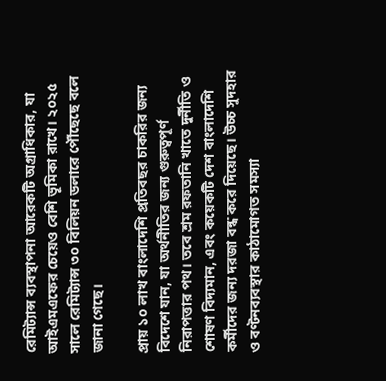রেমিট্যান্স ব্যবস্থাপনা আরেকটি অগ্রাধিকার, যা আইএমএফের চেয়েও বেশি ভূমিকা রাখে। ২০২৫ সালে রেমিট্যান্স ৩০ বিলিয়ন ডলারে পৌঁছেছে বলে জানা গেছে।

প্রায় ১০ লাখ বাংলাদেশি প্রতিবছর চাকরির জন্য বিদেশে যান, যা অর্থনীতির জন্য গুরুত্বপূর্ণ নিরাপত্তার পথ। তবে শ্রম রফতানি খাতে দুর্নীতি ও শোষণ বিদ্যমান, এবং কয়েকটি দেশ বাংলাদেশি কর্মীদের জন্য দরজা বন্ধ করে দিয়েছে। উচ্চ সুদহার ও বণ্টনব্যবস্থার কাঠামোগত সমস্যা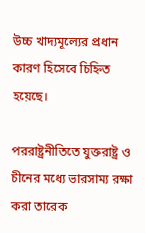উচ্চ খাদ্যমূল্যের প্রধান কারণ হিসেবে চিহ্নিত হয়েছে।

পররাষ্ট্রনীতিতে যুক্তরাষ্ট্র ও চীনের মধ্যে ভারসাম্য রক্ষা করা তারেক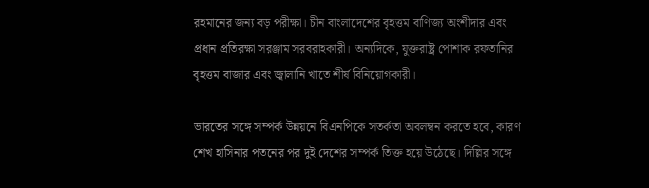রহমানের জন্য বড় পরীক্ষা। চীন বাংলাদেশের বৃহত্তম বাণিজ্য অংশীদার এবং প্রধান প্রতিরক্ষা সরঞ্জাম সরবরাহকারী। অন্যদিকে, যুক্তরাষ্ট্র পোশাক রফতানির বৃহত্তম বাজার এবং জ্বালানি খাতে শীর্ষ বিনিয়োগকারী।

ভারতের সঙ্গে সম্পর্ক উন্নয়নে বিএনপিকে সতর্কতা অবলম্বন করতে হবে, কারণ শেখ হাসিনার পতনের পর দুই দেশের সম্পর্ক তিক্ত হয়ে উঠেছে। দিল্লির সঙ্গে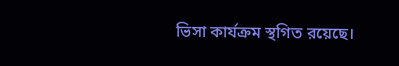ভিসা কার্যক্রম স্থগিত রয়েছে।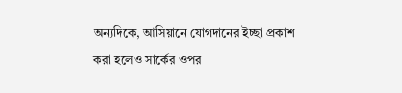অন্যদিকে, আসিয়ানে যোগদানের ইচ্ছা প্রকাশ করা হলেও সার্কের ওপর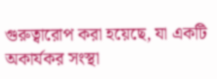গুরুত্বারোপ করা হয়েছে, যা একটি অকার্যকর সংস্থা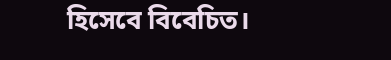হিসেবে বিবেচিত।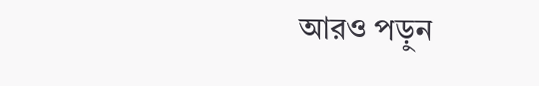আরও পড়ুন